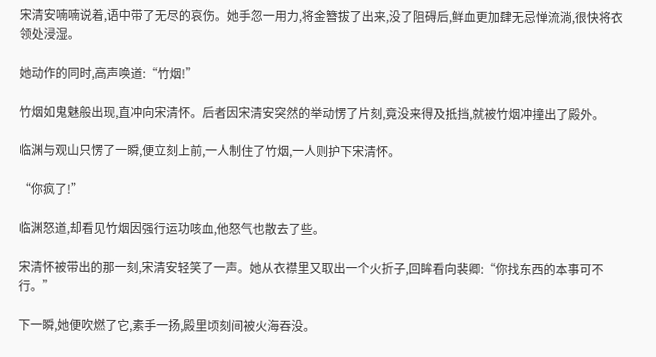宋清安喃喃说着,语中带了无尽的哀伤。她手忽一用力,将金簪拔了出来,没了阻碍后,鲜血更加肆无忌惮流淌,很快将衣领处浸湿。

她动作的同时,高声唤道:“竹烟!”

竹烟如鬼魅般出现,直冲向宋清怀。后者因宋清安突然的举动愣了片刻,竟没来得及抵挡,就被竹烟冲撞出了殿外。

临渊与观山只愣了一瞬,便立刻上前,一人制住了竹烟,一人则护下宋清怀。

“你疯了!”

临渊怒道,却看见竹烟因强行运功咳血,他怒气也散去了些。

宋清怀被带出的那一刻,宋清安轻笑了一声。她从衣襟里又取出一个火折子,回眸看向裴卿:“你找东西的本事可不行。”

下一瞬,她便吹燃了它,素手一扬,殿里顷刻间被火海吞没。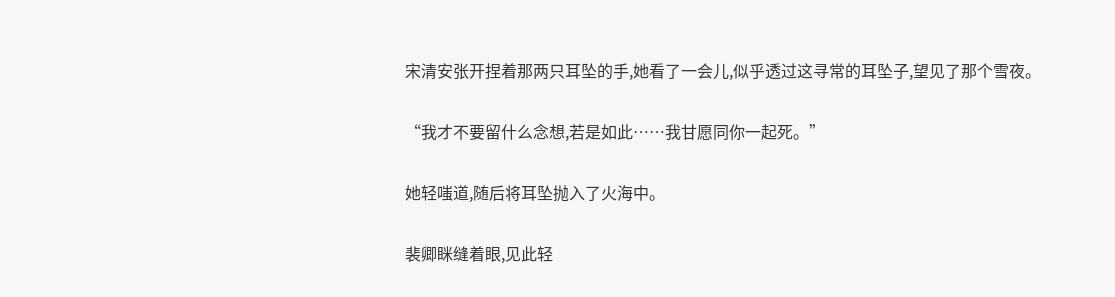宋清安张开捏着那两只耳坠的手,她看了一会儿,似乎透过这寻常的耳坠子,望见了那个雪夜。

“我才不要留什么念想,若是如此……我甘愿同你一起死。”

她轻嗤道,随后将耳坠抛入了火海中。

裴卿眯缝着眼,见此轻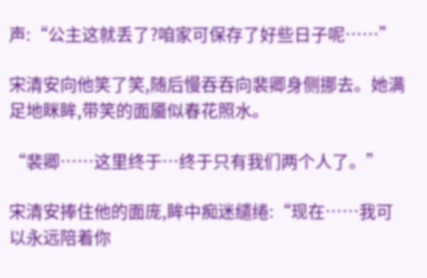声:“公主这就丢了?咱家可保存了好些日子呢……”

宋清安向他笑了笑,随后慢吞吞向裴卿身侧挪去。她满足地眯眸,带笑的面靥似春花照水。

“裴卿……这里终于…终于只有我们两个人了。”

宋清安捧住他的面庞,眸中痴迷缱绻:“现在……我可以永远陪着你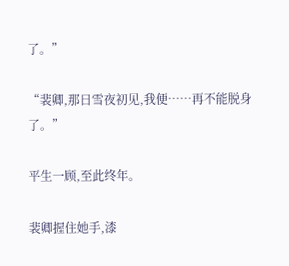了。”

“裴卿,那日雪夜初见,我便……再不能脱身了。”

平生一顾,至此终年。

裴卿握住她手,漆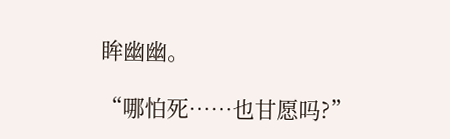眸幽幽。

“哪怕死……也甘愿吗?”